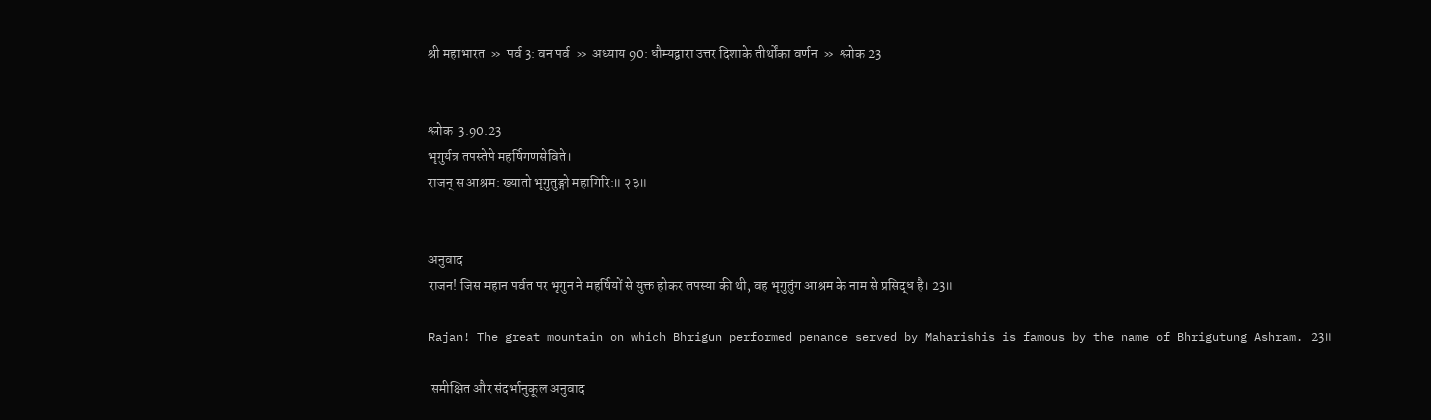श्री महाभारत  »  पर्व 3: वन पर्व  »  अध्याय 90: धौम्यद्वारा उत्तर दिशाके तीर्थोंका वर्णन  »  श्लोक 23


श्लोक  3.90.23
भृगुर्यत्र तपस्तेपे महर्षिगणसेविते।
राजन् स आश्रम: ख्यातो भृगुतुङ्गो महागिरि:॥ २३॥


अनुवाद
राजन! जिस महान पर्वत पर भृगुन ने महर्षियों से युक्त होकर तपस्या की थी, वह भृगुतुंग आश्रम के नाम से प्रसिद्ध है। 23॥

Rajan! The great mountain on which Bhrigun performed penance served by Maharishis is famous by the name of Bhrigutung Ashram. 23॥

 समीक्षित और संदर्भानुकूल अनुवाद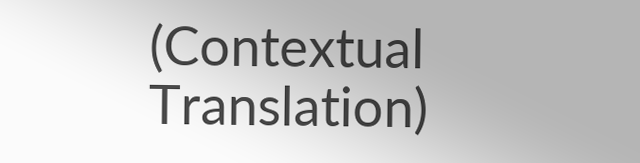(Contextual Translation)